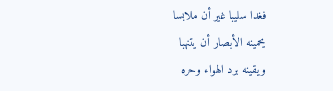فغدا سليبا غير أن ملابسا
يحمينه الأبصار أن يتنهبا
ويقينه برد الهواء وحره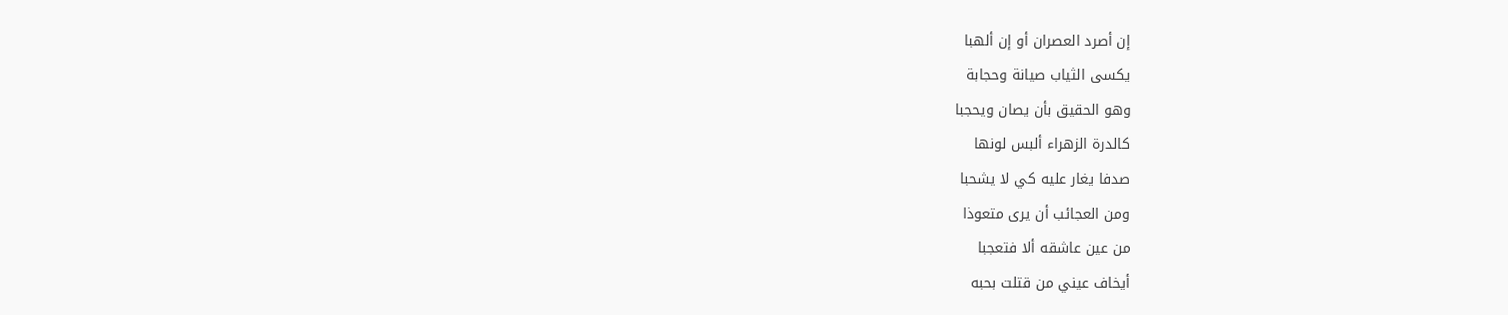إن أصرد العصران أو إن ألهبا
يكسى الثياب صيانة وحجابة
وهو الحقيق بأن يصان ويحجبا
كالدرة الزهراء ألبس لونها
صدفا يغار عليه كي لا يشحبا
ومن العجائب أن يرى متعوذا
من عين عاشقه ألا فتعجبا
أيخاف عيني من قتلت بحبه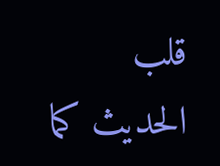قلب الحديث كما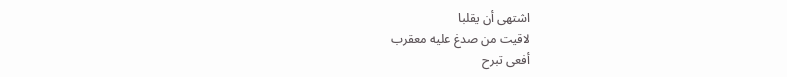اشتهى أن يقلبا
لاقيت من صدغ عليه معقرب
أفعى تبرح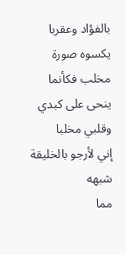بالفؤاد وعقربا
يكسوه صورة مخلب فكأنما
ينحى على كبدي وقلبي مخلبا
إني لأرجو بالخليقة شبهه
مما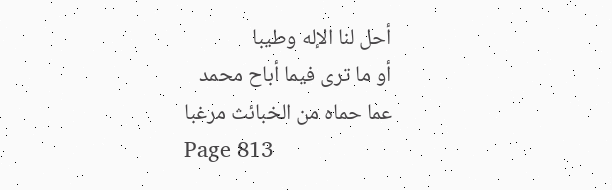أحل لنا الإله وطيبا
أو ما ترى فيما أباح محمد
عما حماه من الخبائث مرغبا
Page 813